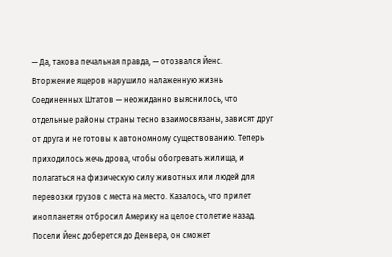— Да, такова печальная правда, — отозвался Йенс.
Вторжение ящеров нарушило налаженную жизнь Соединенных Штатов — неожиданно выяснилось, что отдельные районы страны тесно взаимосвязаны, зависят друг от друга и не готовы к автономному существованию. Теперь приходилось жечь дрова, чтобы обогревать жилища, и полагаться на физическую силу животных или людей для перевозки грузов с места на место. Казалось, что прилет инопланетян отбросил Америку на целое столетие назад.
Посели Йенс доберется до Денвера, он сможет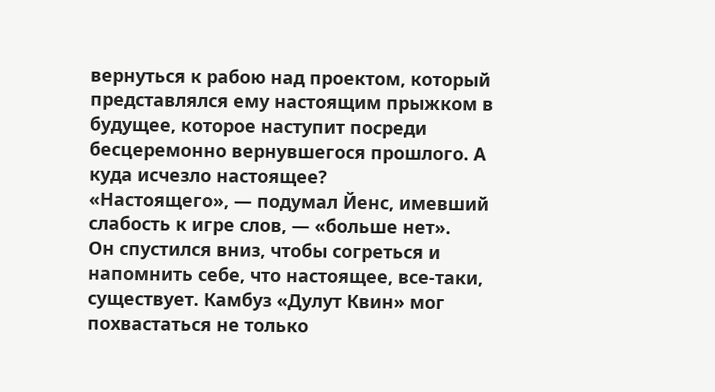вернуться к рабою над проектом, который представлялся ему настоящим прыжком в будущее, которое наступит посреди бесцеремонно вернувшегося прошлого. А куда исчезло настоящее?
«Настоящего», — подумал Йенс, имевший слабость к игре слов, — «больше нет».
Он спустился вниз, чтобы согреться и напомнить себе, что настоящее, все-таки, существует. Камбуз «Дулут Квин» мог похвастаться не только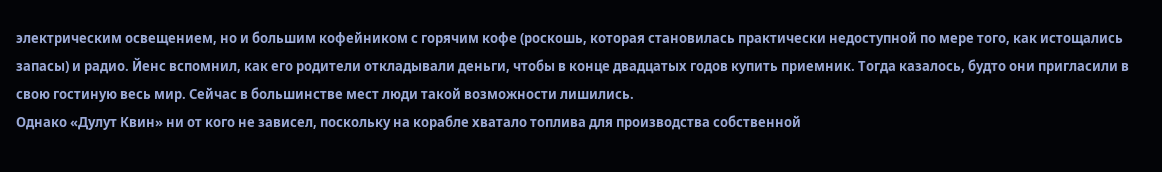электрическим освещением, но и большим кофейником с горячим кофе (роскошь, которая становилась практически недоступной по мере того, как истощались запасы) и радио. Йенс вспомнил, как его родители откладывали деньги, чтобы в конце двадцатых годов купить приемник. Тогда казалось, будто они пригласили в свою гостиную весь мир. Сейчас в большинстве мест люди такой возможности лишились.
Однако «Дулут Квин» ни от кого не зависел, поскольку на корабле хватало топлива для производства собственной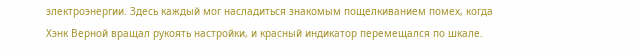электроэнергии. Здесь каждый мог насладиться знакомым пощелкиванием помех, когда Хэнк Верной вращал рукоять настройки, и красный индикатор перемещался по шкале.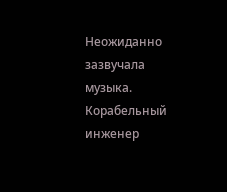Неожиданно зазвучала музыка. Корабельный инженер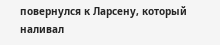повернулся к Ларсену, который наливал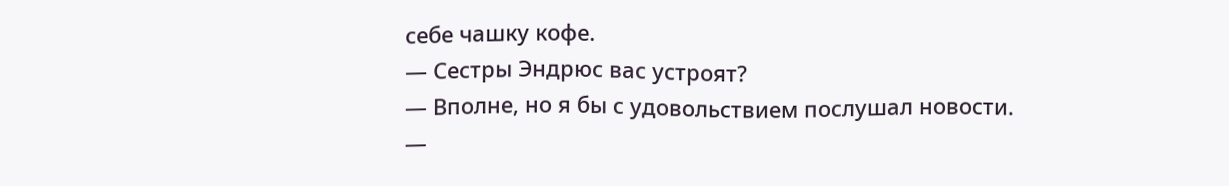себе чашку кофе.
— Сестры Эндрюс вас устроят?
— Вполне, но я бы с удовольствием послушал новости. —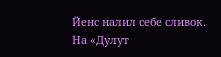Йенс налил себе сливок.
На «Дулут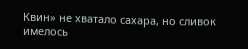Квин» не хватало сахара, но сливок имелось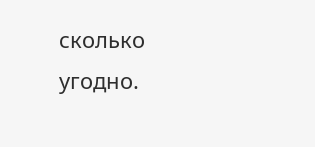сколько угодно.